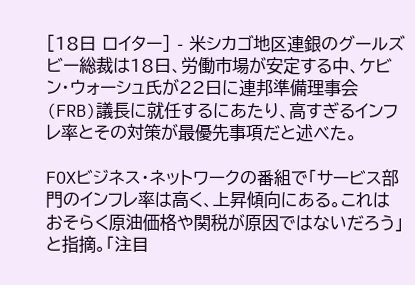[18日 ロイター] - 米シカゴ地区連銀のグールズビー総裁は18日、労働市場が安定する中、ケビン・ウォーシュ氏が22日に連邦準備理事会(FRB)議長に就任するにあたり、高すぎるインフレ率とその対策が最優先事項だと述べた。

FOXビジネス・ネットワークの番組で「サービス部門のインフレ率は高く、上昇傾向にある。これはおそらく原油価格や関税が原因ではないだろう」と指摘。「注目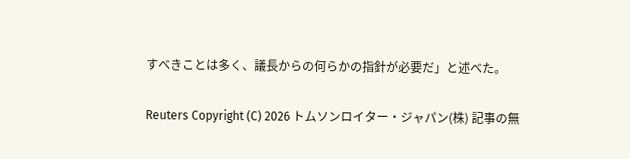すべきことは多く、議長からの何らかの指針が必要だ」と述べた。

Reuters Copyright (C) 2026 トムソンロイター・ジャパン(株) 記事の無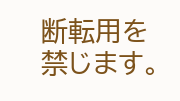断転用を禁じます。